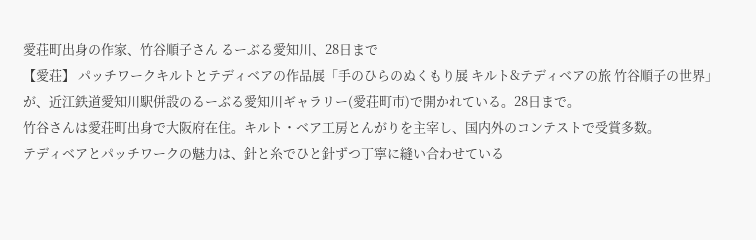愛荘町出身の作家、竹谷順子さん るーぶる愛知川、28日まで
【愛荘】 パッチワークキルトとテディベアの作品展「手のひらのぬくもり展 キルト&テディベアの旅 竹谷順子の世界」が、近江鉄道愛知川駅併設のるーぶる愛知川ギャラリー(愛荘町市)で開かれている。28日まで。
竹谷さんは愛荘町出身で大阪府在住。キルト・ベア工房とんがりを主宰し、国内外のコンテストで受賞多数。
テディベアとパッチワークの魅力は、針と糸でひと針ずつ丁寧に縫い合わせている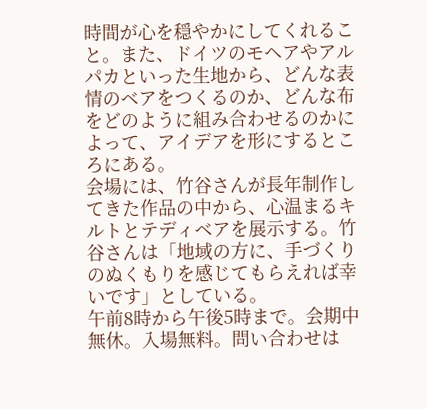時間が心を穏やかにしてくれること。また、ドイツのモヘアやアルパカといった生地から、どんな表情のベアをつくるのか、どんな布をどのように組み合わせるのかによって、アイデアを形にするところにある。
会場には、竹谷さんが長年制作してきた作品の中から、心温まるキルトとテディベアを展示する。竹谷さんは「地域の方に、手づくりのぬくもりを感じてもらえれば幸いです」としている。
午前8時から午後5時まで。会期中無休。入場無料。問い合わせは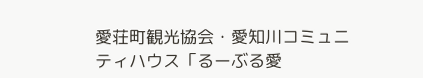愛荘町観光協会・愛知川コミュニティハウス「るーぶる愛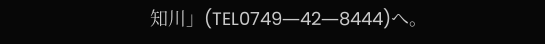知川」(TEL0749―42―8444)へ。